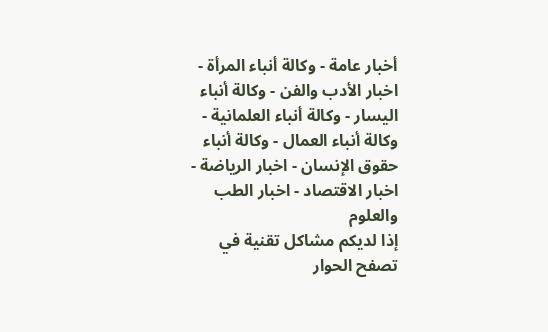أخبار عامة - وكالة أنباء المرأة - اخبار الأدب والفن - وكالة أنباء اليسار - وكالة أنباء العلمانية - وكالة أنباء العمال - وكالة أنباء حقوق الإنسان - اخبار الرياضة - اخبار الاقتصاد - اخبار الطب والعلوم
إذا لديكم مشاكل تقنية في تصفح الحوار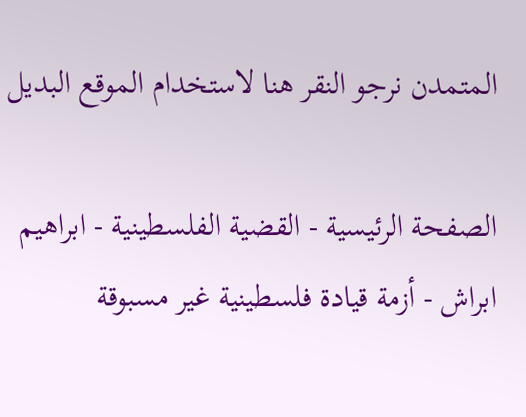المتمدن نرجو النقر هنا لاستخدام الموقع البديل

الصفحة الرئيسية - القضية الفلسطينية - ابراهيم ابراش - أزمة قيادة فلسطينية غير مسبوقة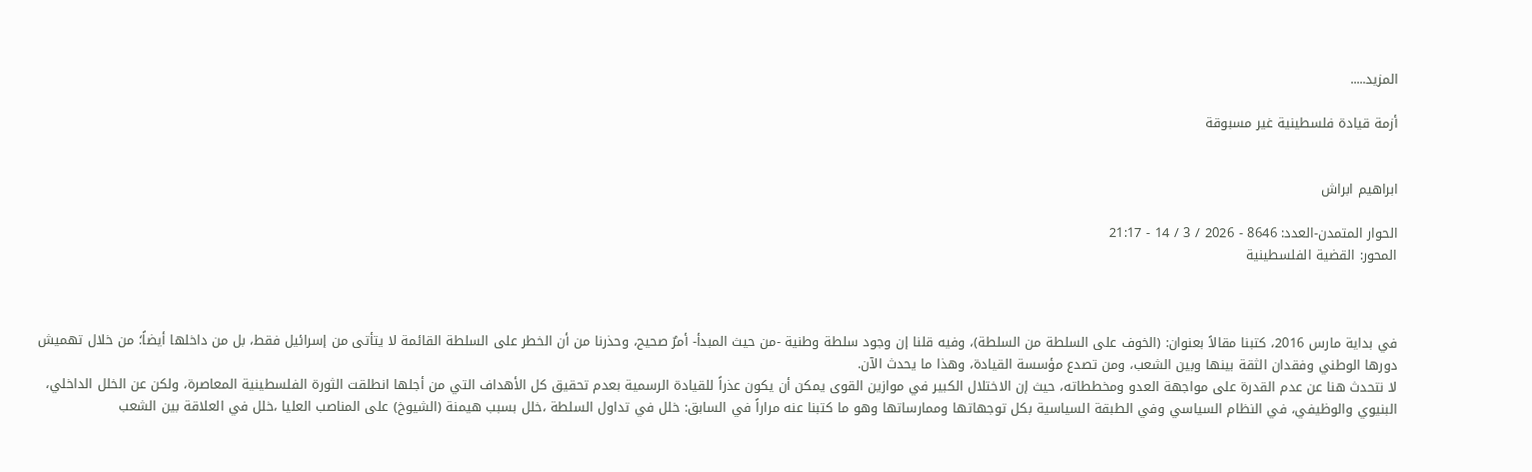المزيد.....

أزمة قيادة فلسطينية غير مسبوقة


ابراهيم ابراش

الحوار المتمدن-العدد: 8646 - 2026 / 3 / 14 - 21:17
المحور: القضية الفلسطينية



في بداية مارس 2016، كتبنا مقالاً بعنوان: (الخوف على السلطة من السلطة)، وفيه قلنا إن وجود سلطة وطنية -من حيث المبدأ- أمرٌ صحيح، وحذرنا من أن الخطر على السلطة القائمة لا يتأتى من إسرائيل فقط، بل من داخلها أيضاً؛ من خلال تهميش دورها الوطني وفقدان الثقة بينها وبين الشعب، ومن تصدع مؤسسة القيادة، وهذا ما يحدث الآن.
لا نتحدث هنا عن عدم القدرة على مواجهة العدو ومخططاته، حيث إن الاختلال الكبير في موازين القوى يمكن أن يكون عذراً للقيادة الرسمية بعدم تحقيق كل الأهداف التي من أجلها انطلقت الثورة الفلسطينية المعاصرة، ولكن عن الخلل الداخلي، البنيوي والوظيفي، في النظام السياسي وفي الطبقة السياسية بكل توجهاتها وممارساتها وهو ما كتبنا عنه مراراً في السابق: خلل في تداول السلطة ،خلل بسبب هيمنة (الشيوخ) على المناصب العليا ،خلل في العلاقة بين الشعب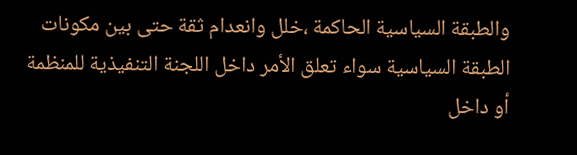والطبقة السياسية الحاكمة ،خلل وانعدام ثقة حتى بين مكونات الطبقة السياسية سواء تعلق الأمر داخل اللجنة التنفيذية للمنظمة أو داخل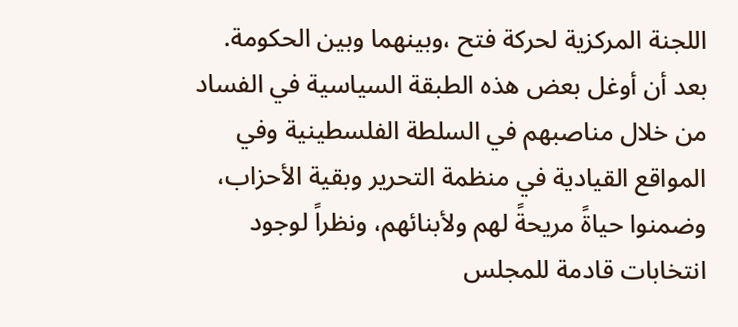اللجنة المركزية لحركة فتح ،وبينهما وبين الحكومة.
بعد أن أوغل بعض هذه الطبقة السياسية في الفساد من خلال مناصبهم في السلطة الفلسطينية وفي المواقع القيادية في منظمة التحرير وبقية الأحزاب، وضمنوا حياةً مريحةً لهم ولأبنائهم، ونظراً لوجود انتخابات قادمة للمجلس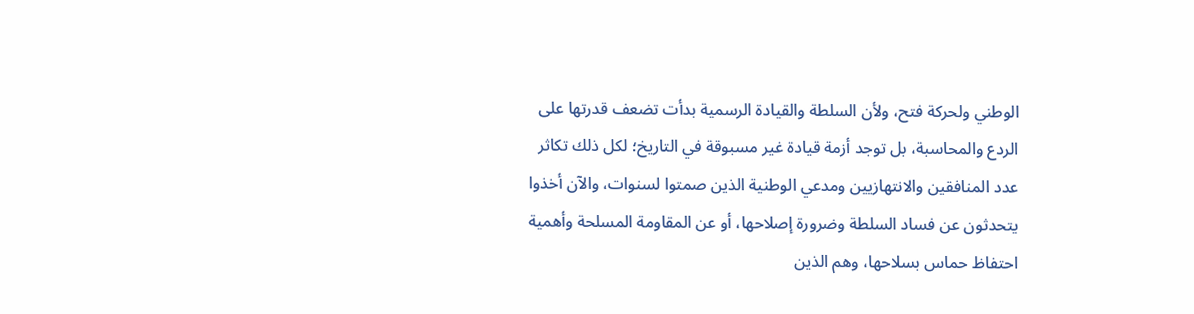الوطني ولحركة فتح، ولأن السلطة والقيادة الرسمية بدأت تضعف قدرتها على الردع والمحاسبة، بل توجد أزمة قيادة غير مسبوقة في التاريخ؛ لكل ذلك تكاثر عدد المنافقين والانتهازيين ومدعي الوطنية الذين صمتوا لسنوات، والآن أخذوا يتحدثون عن فساد السلطة وضرورة إصلاحها، أو عن المقاومة المسلحة وأهمية احتفاظ حماس بسلاحها، وهم الذين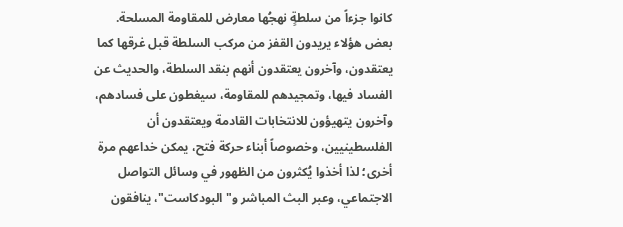كانوا جزءاً من سلطةٍ نهجُها معارض للمقاومة المسلحة.
بعض هؤلاء يريدون القفز من مركب السلطة قبل غرقها كما يعتقدون، وآخرون يعتقدون أنهم بنقد السلطة، والحديث عن الفساد فيها، وتمجيدهم للمقاومة، سيغطون على فسادهم، وآخرون يتهيؤون للانتخابات القادمة ويعتقدون أن الفلسطينيين، وخصوصاً أبناء حركة فتح، يمكن خداعهم مرة أخرى؛ لذا أخذوا يُكثرون من الظهور في وسائل التواصل الاجتماعي، وعبر البث المباشر و"البودكاست"، ينافقون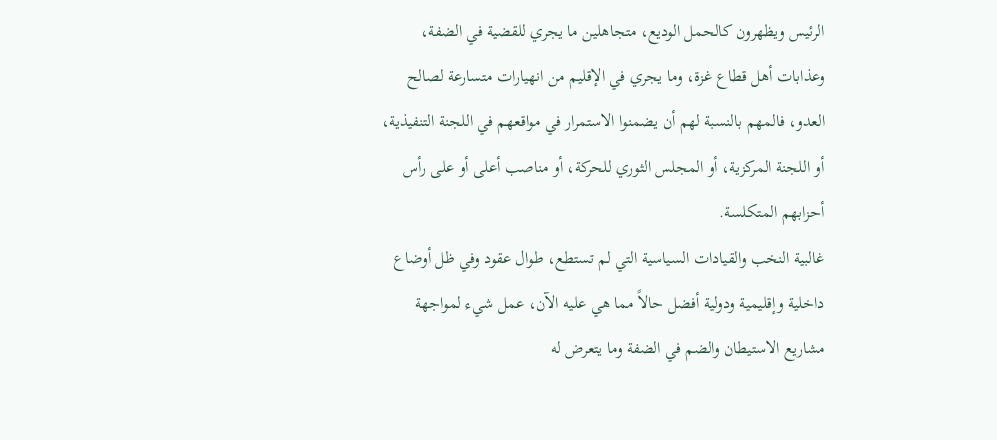الرئيس ويظهرون كالحمل الوديع، متجاهلين ما يجري للقضية في الضفة، وعذابات أهل قطاع غزة، وما يجري في الإقليم من انهيارات متسارعة لصالح العدو، فالمهم بالنسبة لهم أن يضمنوا الاستمرار في مواقعهم في اللجنة التنفيذية، أو اللجنة المركزية، أو المجلس الثوري للحركة، أو مناصب أعلى أو على رأس أحزابهم المتكلسة.
غالبية النخب والقيادات السياسية التي لم تستطع، طوال عقود وفي ظل أوضاع داخلية وإقليمية ودولية أفضل حالاً مما هي عليه الآن، عمل شيء لمواجهة مشاريع الاستيطان والضم في الضفة وما يتعرض له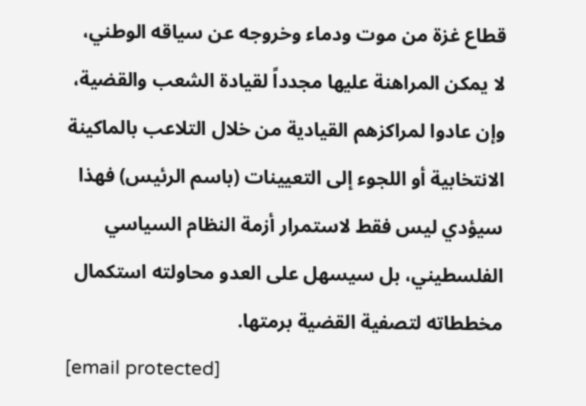قطاع غزة من موت ودماء وخروجه عن سياقه الوطني، لا يمكن المراهنة عليها مجدداً لقيادة الشعب والقضية، وإن عادوا لمراكزهم القيادية من خلال التلاعب بالماكينة الانتخابية أو اللجوء إلى التعيينات (باسم الرئيس) فهذا سيؤدي ليس فقط لاستمرار أزمة النظام السياسي الفلسطيني، بل سيسهل على العدو محاولته استكمال مخططاته لتصفية القضية برمتها.
[email protected]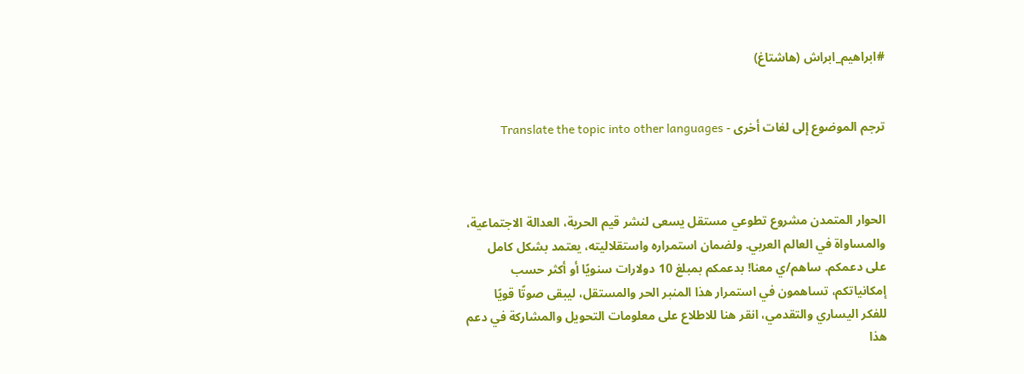#ابراهيم_ابراش (هاشتاغ)


ترجم الموضوع إلى لغات أخرى - Translate the topic into other languages



الحوار المتمدن مشروع تطوعي مستقل يسعى لنشر قيم الحرية، العدالة الاجتماعية، والمساواة في العالم العربي. ولضمان استمراره واستقلاليته، يعتمد بشكل كامل على دعمكم. ساهم/ي معنا! بدعمكم بمبلغ 10 دولارات سنويًا أو أكثر حسب إمكانياتكم، تساهمون في استمرار هذا المنبر الحر والمستقل، ليبقى صوتًا قويًا للفكر اليساري والتقدمي، انقر هنا للاطلاع على معلومات التحويل والمشاركة في دعم هذا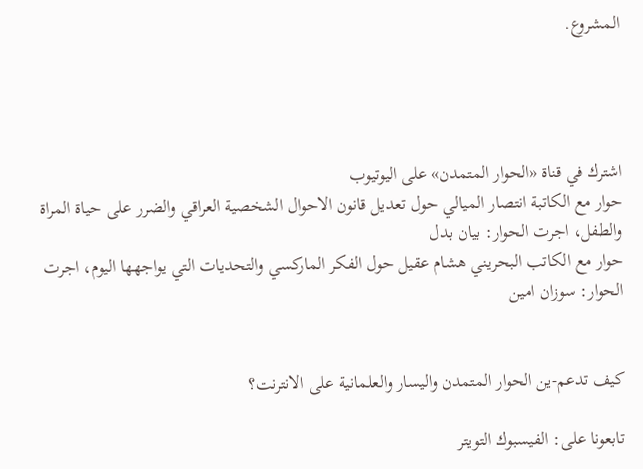المشروع.




اشترك في قناة «الحوار المتمدن» على اليوتيوب
حوار مع الكاتبة انتصار الميالي حول تعديل قانون الاحوال الشخصية العراقي والضرر على حياة المراة والطفل، اجرت الحوار: بيان بدل
حوار مع الكاتب البحريني هشام عقيل حول الفكر الماركسي والتحديات التي يواجهها اليوم، اجرت الحوار: سوزان امين


كيف تدعم-ين الحوار المتمدن واليسار والعلمانية على الانترنت؟

تابعونا على: الفيسبوك التويتر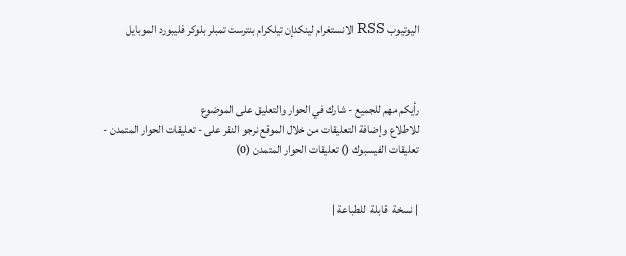اليوتيوب RSS الانستغرام لينكدإن تيلكرام بنترست تمبلر بلوكر فليبورد الموبايل



رأيكم مهم للجميع - شارك في الحوار والتعليق على الموضوع
للاطلاع وإضافة التعليقات من خلال الموقع نرجو النقر على - تعليقات الحوار المتمدن -
تعليقات الفيسبوك () تعليقات الحوار المتمدن (0)


| نسخة  قابلة  للطباعة |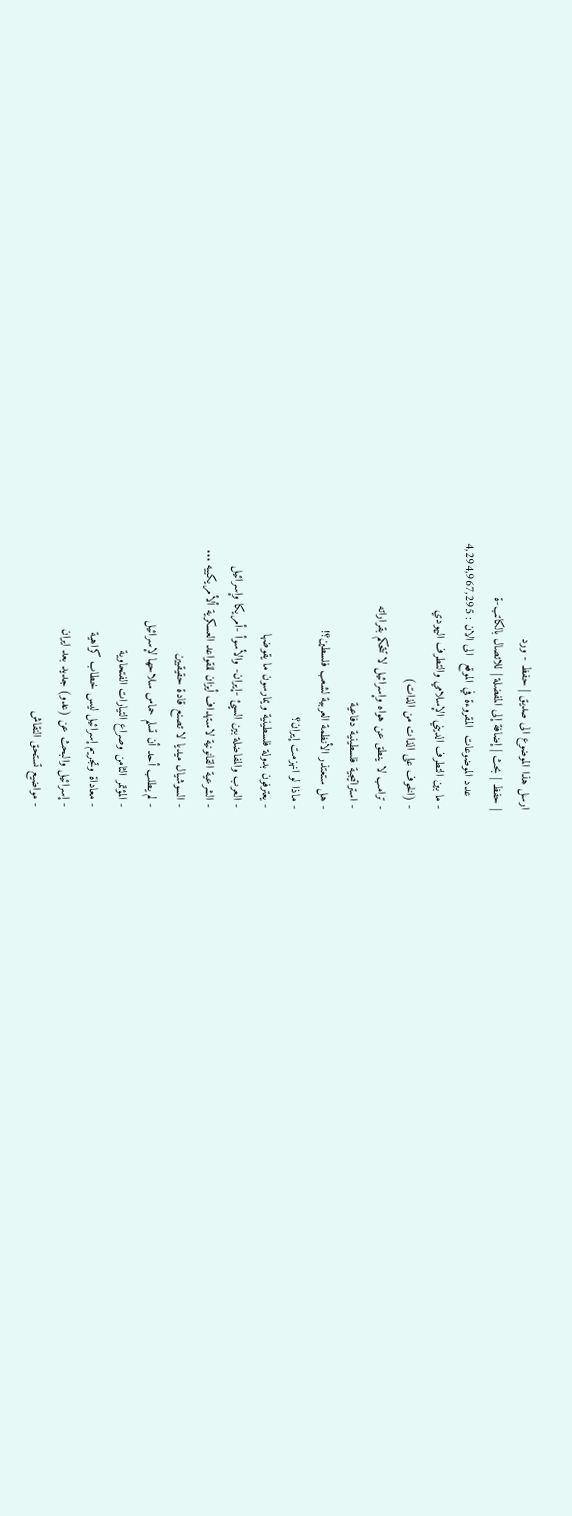ارسل هذا الموضوع الى صديق | حفظ - ورد
| حفظ | بحث | إضافة إلى المفضلة | للاتصال بالكاتب-ة
    عدد الموضوعات  المقروءة في الموقع  الى الان : 4,294,967,295
- ما بين التطرف الديني الإسلامي والتطرف اليهودي
- (الخوف على الذات من الذات)
- ترامب لا ينطق عن هواه وإسرائيل لا تتحكم بقراراته
- استراتيجية فلسطينية دفاعية
- هل ستعتذر الأنظمة العربية لشعب فلسطين؟!
- ماذا لو انهزمت إيران؟
- يعترفون بدولة فلسطينية ويمارسون ما يقوضها
- العرب والمفاضلة بين السيئ -إيران- والأسوأ -أمريكا وإسرائيل
- الشرعية القانونية لاستهداف أيزان للقواعد العسكرية ألأمريكييه ...
- السوشيال ميديا لا تصنع قادة حقيقيين
- لم يطلب أحد أن تسلم حماس سلاحها لإسرائيل
- المؤتمر الثامن وصراع التيارات الفتحاوية
- معاداة وتجريم إسرائيل ليس خطاب كراهية
- إسرائيل والبحث عن (عدو) جديد بعد ايران
- مواضيع تستحق النقاش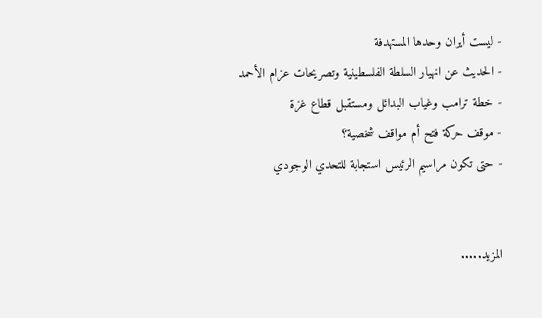- ليست أيران وحدها المستهدفة
- الحديث عن انهيار السلطة الفلسطينية وتصريحات عزام الأحمد
- خطة ترامب وغياب البدائل ومستقبل قطاع غزة
- موقف حركة فتح أم مواقف شخصية؟
- حتى تكون مراسيم الرئيس استجابة للتحدي الوجودي


المزيد.....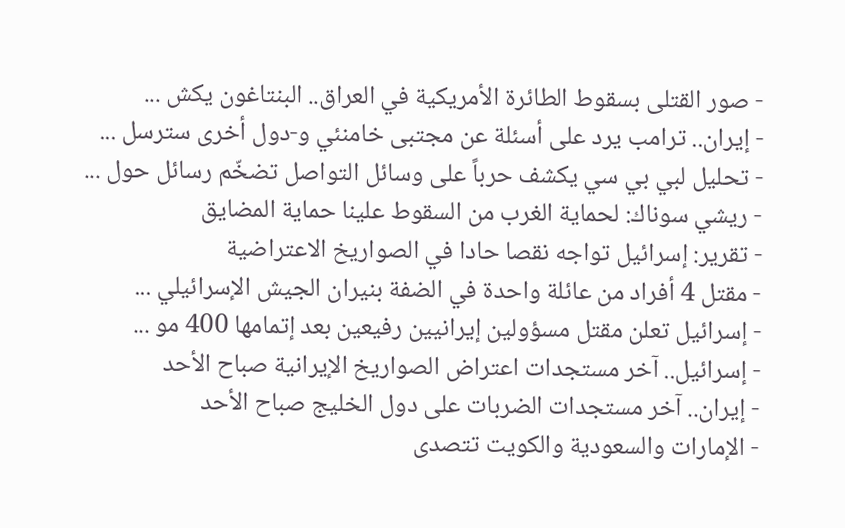- صور القتلى بسقوط الطائرة الأمريكية في العراق.. البنتاغون يكش ...
- إيران.. ترامب يرد على أسئلة عن مجتبى خامنئي و-دول أخرى سترسل ...
- تحليل لبي بي سي يكشف حرباً على وسائل التواصل تضخّم رسائل حول ...
- ريشي سوناك: لحماية الغرب من السقوط علينا حماية المضايق
- تقرير: إسرائيل تواجه نقصا حادا في الصواريخ الاعتراضية
- مقتل 4 أفراد من عائلة واحدة في الضفة بنيران الجيش الإسرائيلي ...
- إسرائيل تعلن مقتل مسؤولين إيرانيين رفيعين بعد إتمامها 400 مو ...
- إسرائيل.. آخر مستجدات اعتراض الصواريخ الإيرانية صباح الأحد
- إيران.. آخر مستجدات الضربات على دول الخليج صباح الأحد
- الإمارات والسعودية والكويت تتصدى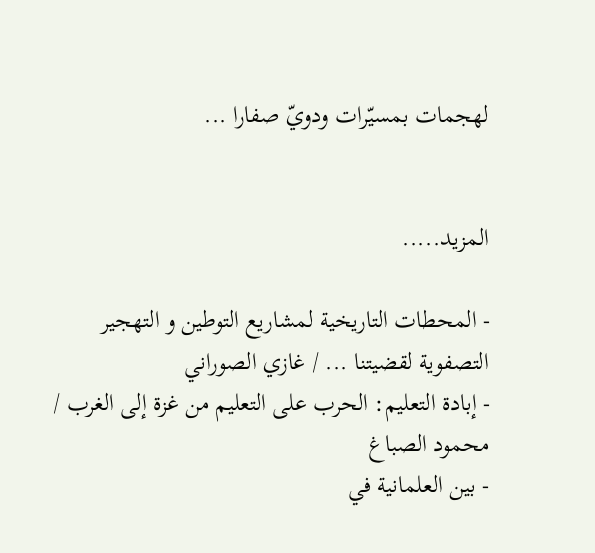لهجمات بمسيّرات ودويّ صفارا ...


المزيد.....

- المحطات التاريخية لمشاريع التوطين و التهجير التصفوية لقضيتنا ... / غازي الصوراني
- إبادة التعليم: الحرب على التعليم من غزة إلى الغرب / محمود الصباغ
- بين العلمانية في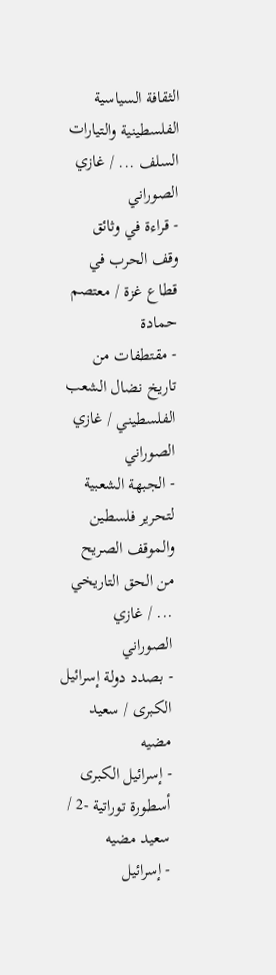الثقافة السياسية الفلسطينية والتيارات السلف ... / غازي الصوراني
- قراءة في وثائق وقف الحرب في قطاع غزة / معتصم حمادة
- مقتطفات من تاريخ نضال الشعب الفلسطيني / غازي الصوراني
- الجبهة الشعبية لتحرير فلسطين والموقف الصريح من الحق التاريخي ... / غازي الصوراني
- بصدد دولة إسرائيل الكبرى / سعيد مضيه
- إسرائيل الكبرى أسطورة توراتية -2 / سعيد مضيه
- إسرائيل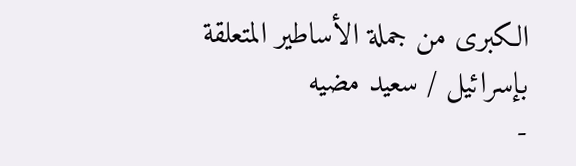الكبرى من جملة الأساطير المتعلقة بإسرائيل / سعيد مضيه
-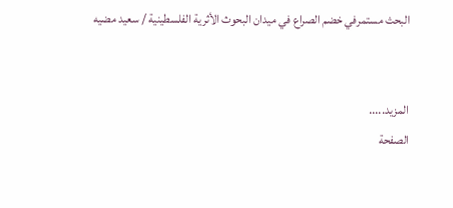البحث مستمرفي خضم الصراع في ميدان البحوث الأثرية الفلسطينية / سعيد مضيه


المزيد.....
الصفحة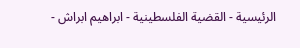الرئيسية - القضية الفلسطينية - ابراهيم ابراش -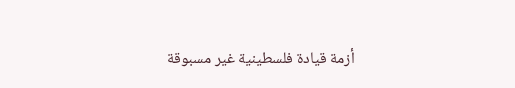أزمة قيادة فلسطينية غير مسبوقة